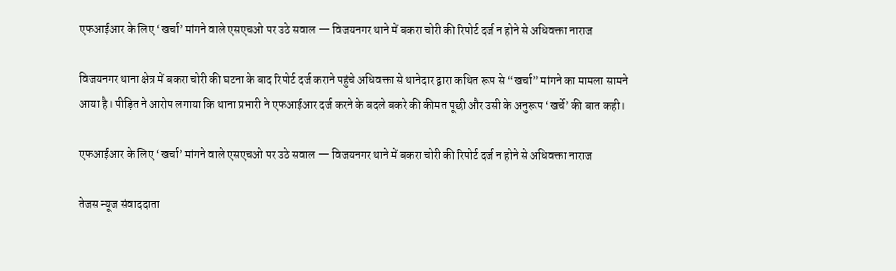एफआईआर के लिए ‘खर्चा’ मांगने वाले एसएचओ पर उठे सवाल — विजयनगर थाने में बकरा चोरी की रिपोर्ट दर्ज न होने से अधिवक्ता नाराज

विजयनगर थाना क्षेत्र में बकरा चोरी की घटना के बाद रिपोर्ट दर्ज कराने पहुंचे अधिवक्ता से थानेदार द्वारा कथित रूप से “खर्चा” मांगने का मामला सामने आया है। पीड़ित ने आरोप लगाया कि थाना प्रभारी ने एफआईआर दर्ज करने के बदले बकरे की कीमत पूछी और उसी के अनुरूप ‘खर्चे’ की बात कही।

एफआईआर के लिए ‘खर्चा’ मांगने वाले एसएचओ पर उठे सवाल — विजयनगर थाने में बकरा चोरी की रिपोर्ट दर्ज न होने से अधिवक्ता नाराज

तेजस न्यूज संवाददाता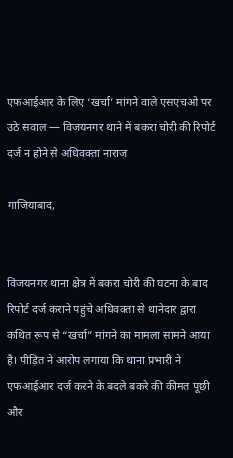एफआईआर के लिए ‘खर्चा’ मांगने वाले एसएचओ पर उठे सवाल — विजयनगर थाने में बकरा चोरी की रिपोर्ट दर्ज न होने से अधिवक्ता नाराज

गाजियाबाद,


विजयनगर थाना क्षेत्र में बकरा चोरी की घटना के बाद रिपोर्ट दर्ज कराने पहुंचे अधिवक्ता से थानेदार द्वारा कथित रूप से “खर्चा” मांगने का मामला सामने आया है। पीड़ित ने आरोप लगाया कि थाना प्रभारी ने एफआईआर दर्ज करने के बदले बकरे की कीमत पूछी और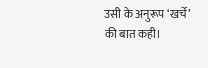उसी के अनुरूप ‘खर्चे’ की बात कही।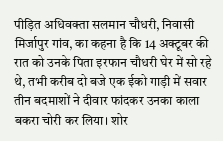पीड़ित अधिवक्ता सलमान चौधरी, निवासी मिर्जापुर गांव, का कहना है कि 14 अक्टूबर की रात को उनके पिता इरफान चौधरी घेर में सो रहे थे, तभी करीब दो बजे एक ईको गाड़ी में सवार तीन बदमाशों ने दीवार फांदकर उनका काला बकरा चोरी कर लिया। शोर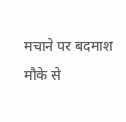मचाने पर बदमाश मौके से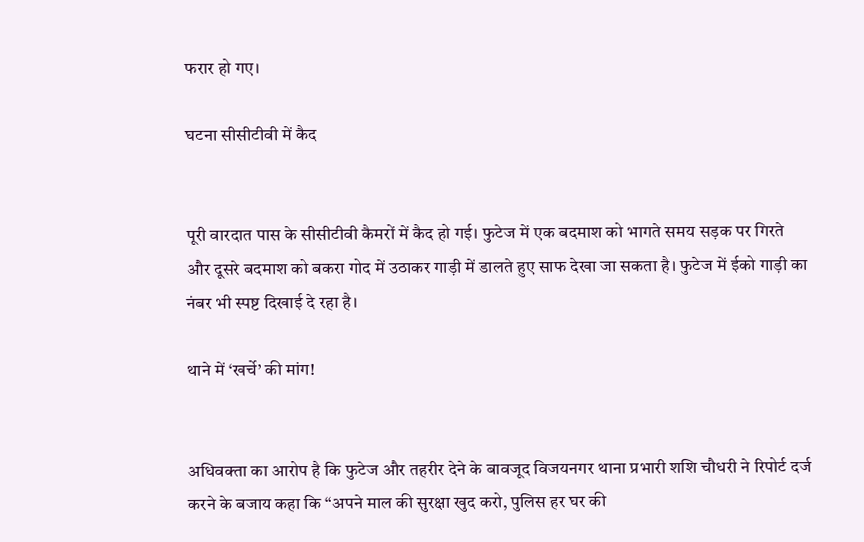फरार हो गए।

घटना सीसीटीवी में कैद


पूरी वारदात पास के सीसीटीवी कैमरों में कैद हो गई। फुटेज में एक बदमाश को भागते समय सड़क पर गिरते और दूसरे बदमाश को बकरा गोद में उठाकर गाड़ी में डालते हुए साफ देखा जा सकता है। फुटेज में ईको गाड़ी का नंबर भी स्पष्ट दिखाई दे रहा है।

थाने में ‘खर्चे’ की मांग!


अधिवक्ता का आरोप है कि फुटेज और तहरीर देने के बावजूद विजयनगर थाना प्रभारी शशि चौधरी ने रिपोर्ट दर्ज करने के बजाय कहा कि “अपने माल की सुरक्षा खुद करो, पुलिस हर घर की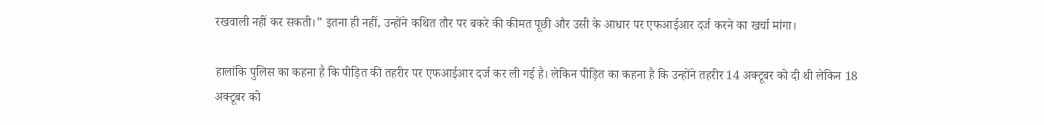रखवाली नहीं कर सकती।” इतना ही नहीं, उन्होंने कथित तौर पर बकरे की कीमत पूछी और उसी के आधार पर एफआईआर दर्ज करने का खर्चा मांगा।

हालांकि पुलिस का कहना है कि पीड़ित की तहरीर पर एफआईआर दर्ज कर ली गई है। लेकिन पीड़ित का कहना है कि उन्होंने तहरीर 14 अक्टूबर को दी थी लेकिन 18 अक्टूबर को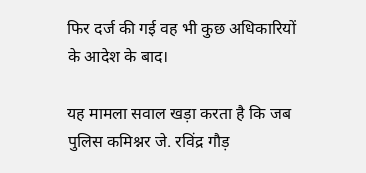फिर दर्ज की गई वह भी कुछ अधिकारियों के आदेश के बाद।

यह मामला सवाल खड़ा करता है कि जब पुलिस कमिश्नर जे. रविंद्र गौड़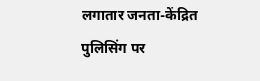लगातार जनता-केंद्रित पुलिसिंग पर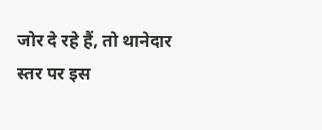जोर दे रहे हैं, तो थानेदार स्तर पर इस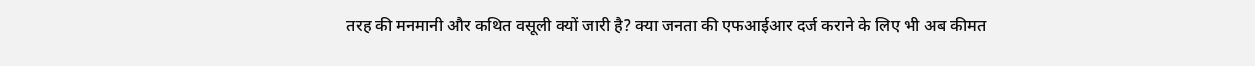तरह की मनमानी और कथित वसूली क्यों जारी है? क्या जनता की एफआईआर दर्ज कराने के लिए भी अब कीमत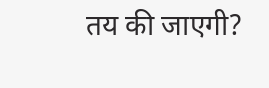तय की जाएगी?